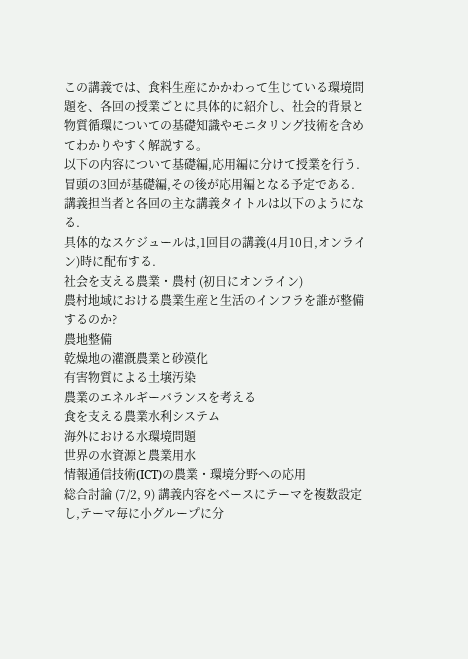この講義では、食料生産にかかわって生じている環境問題を、各回の授業ごとに具体的に紹介し、社会的背景と物質循環についての基礎知識やモニタリング技術を含めてわかりやすく解説する。
以下の内容について基礎編,応用編に分けて授業を行う.冒頭の3回が基礎編,その後が応用編となる予定である.
講義担当者と各回の主な講義タイトルは以下のようになる.
具体的なスケジュールは,1回目の講義(4月10日,オンライン)時に配布する.
社会を支える農業・農村 (初日にオンライン)
農村地域における農業生産と生活のインフラを誰が整備するのか?
農地整備
乾燥地の灌漑農業と砂漠化
有害物質による土壌汚染
農業のエネルギーバランスを考える
食を支える農業水利システム
海外における水環境問題
世界の水資源と農業用水
情報通信技術(ICT)の農業・環境分野への応用
総合討論 (7/2, 9) 講義内容をベースにテーマを複数設定し,テーマ毎に小グループに分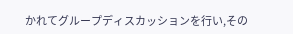かれてグループディスカッションを行い,その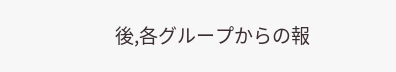後,各グループからの報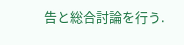告と総合討論を行う.